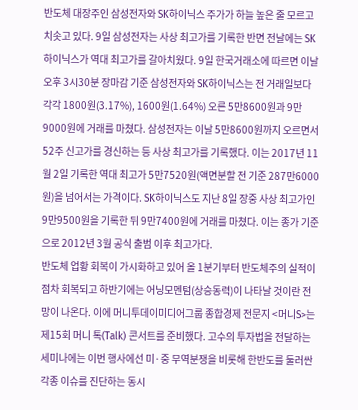반도체 대장주인 삼성전자와 SK하이닉스 주가가 하늘 높은 줄 모르고 치솟고 있다. 9일 삼성전자는 사상 최고가를 기록한 반면 전날에는 SK하이닉스가 역대 최고가를 갈아치웠다. 9일 한국거래소에 따르면 이날 오후 3시30분 장마감 기준 삼성전자와 SK하이닉스는 전 거래일보다 각각 1800원(3.17%), 1600원(1.64%) 오른 5만8600원과 9만9000원에 거래를 마쳤다. 삼성전자는 이날 5만8600원까지 오르면서 52주 신고가를 경신하는 등 사상 최고가를 기록했다. 이는 2017년 11월 2일 기록한 역대 최고가 5만7520원(액면분할 전 기준 287만6000원)을 넘어서는 가격이다. SK하이닉스도 지난 8일 장중 사상 최고가인 9만9500원을 기록한 뒤 9만7400원에 거래를 마쳤다. 이는 종가 기준으로 2012년 3월 공식 출범 이후 최고가다.
반도체 업황 회복이 가시화하고 있어 올 1분기부터 반도체주의 실적이 점차 회복되고 하반기에는 어닝모멘텀(상승동력)이 나타날 것이란 전망이 나온다. 이에 머니투데이미디어그룹 종합경제 전문지 <머니S>는 제15회 머니 톡(Talk) 콘서트를 준비했다. 고수의 투자법을 전달하는 세미나에는 이번 행사에선 미·중 무역분쟁을 비롯해 한반도를 둘러싼 각종 이슈를 진단하는 동시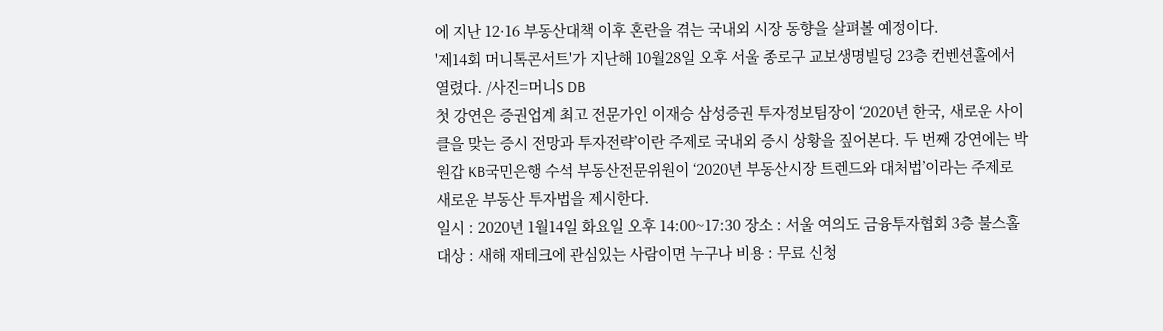에 지난 12·16 부동산대책 이후 혼란을 겪는 국내외 시장 동향을 살펴볼 예정이다.
'제14회 머니톡콘서트'가 지난해 10월28일 오후 서울 종로구 교보생명빌딩 23층 컨벤션홀에서 열렸다. /사진=머니S DB
첫 강연은 증권업계 최고 전문가인 이재승 삼성증권 투자정보팀장이 ‘2020년 한국, 새로운 사이클을 맞는 증시 전망과 투자전략’이란 주제로 국내외 증시 상황을 짚어본다. 두 번째 강연에는 박원갑 KB국민은행 수석 부동산전문위원이 ‘2020년 부동산시장 트렌드와 대처법’이라는 주제로 새로운 부동산 투자법을 제시한다.
일시 : 2020년 1월14일 화요일 오후 14:00~17:30 장소 : 서울 여의도 금융투자협회 3층 불스홀 대상 : 새해 재테크에 관심있는 사람이면 누구나 비용 : 무료 신청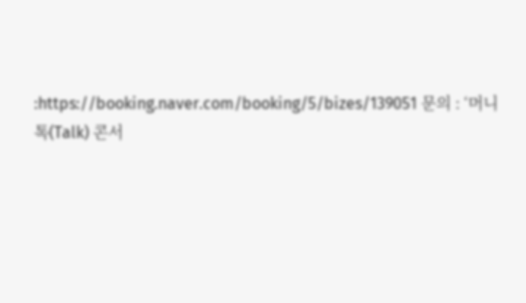:https://booking.naver.com/booking/5/bizes/139051 문의 : ‘머니 톡(Talk) 콘서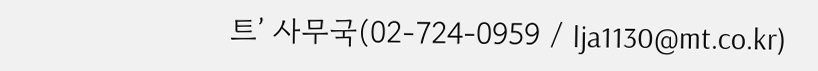트’ 사무국(02-724-0959 / lja1130@mt.co.kr)